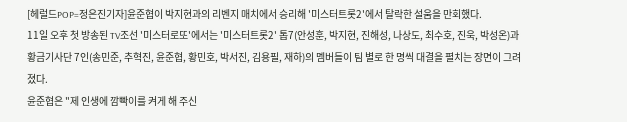[헤럴드POP=정은진기자]윤준협이 박지현과의 리벤지 매치에서 승리해 '미스터트롯2'에서 탈락한 설움을 만회했다.
11일 오후 첫 방송된 TV조선 '미스터로또'에서는 '미스터트롯2' 톱7(안성훈, 박지현, 진해성, 나상도, 최수호, 진욱, 박성온)과 황금기사단 7인(송민준, 추혁진, 윤준협, 황민호, 박서진, 김용필, 재하)의 멤버들이 팀 별로 한 명씩 대결을 펼치는 장면이 그려졌다.
윤준협은 "제 인생에 깜빡이를 켜게 해 주신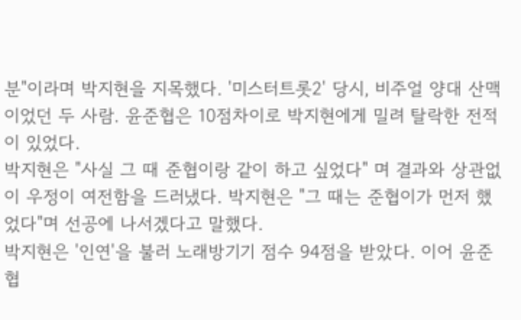분"이라며 박지현을 지목했다. '미스터트롯2' 당시, 비주얼 양대 산맥이었던 두 사람. 윤준협은 10점차이로 박지현에게 밀려 탈락한 전적이 있었다.
박지현은 "사실 그 때 준협이랑 같이 하고 싶었다" 며 결과와 상관없이 우정이 여전함을 드러냈다. 박지현은 "그 때는 준협이가 먼저 했었다"며 선공에 나서겠다고 말했다.
박지현은 '인연'을 불러 노래방기기 점수 94점을 받았다. 이어 윤준협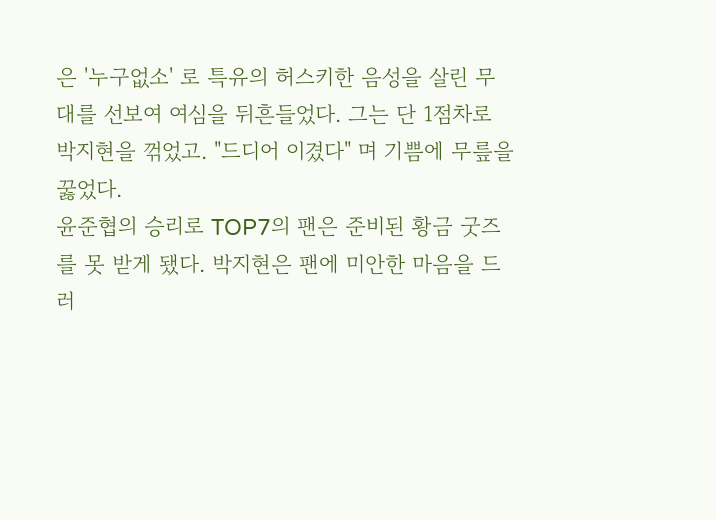은 '누구없소' 로 특유의 허스키한 음성을 살린 무대를 선보여 여심을 뒤흔들었다. 그는 단 1점차로 박지현을 꺾었고. "드디어 이겼다" 며 기쁨에 무릎을 꿇었다.
윤준협의 승리로 TOP7의 팬은 준비된 황금 굿즈를 못 받게 됐다. 박지현은 팬에 미안한 마음을 드러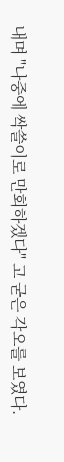내며 "나중에 싹쓸이로 만회하겠다" 고 굳은 각오를 보였다.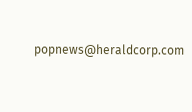popnews@heraldcorp.com